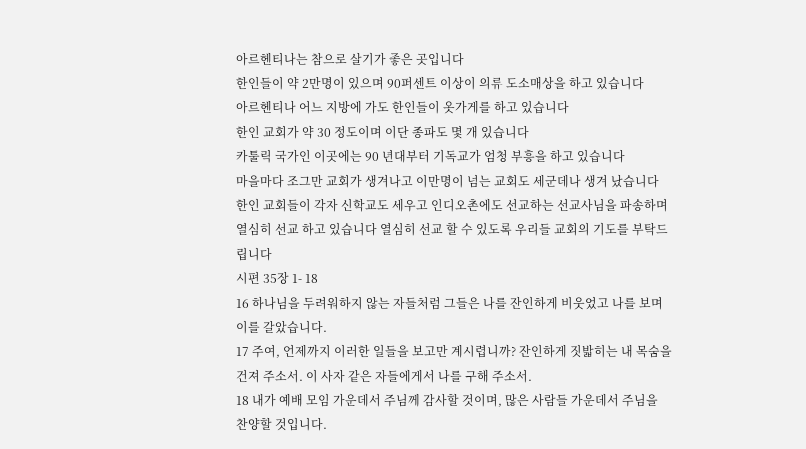아르헨티나는 참으로 살기가 좋은 곳입니다
한인들이 약 2만명이 있으며 90퍼센트 이상이 의류 도소매상을 하고 있습니다
아르헨티나 어느 지방에 가도 한인들이 옷가게를 하고 있습니다
한인 교회가 약 30 정도이며 이단 종파도 몇 개 있습니다
카툴릭 국가인 이곳에는 90 년대부터 기독교가 엄청 부흥을 하고 있습니다
마을마다 조그만 교회가 생겨나고 이만명이 넘는 교회도 세군데나 생겨 났습니다
한인 교회들이 각자 신학교도 세우고 인디오촌에도 선교하는 선교사님을 파송하며 열심히 선교 하고 있습니다 열심히 선교 할 수 있도록 우리들 교회의 기도를 부탁드립니다
시편 35장 1- 18
16 하나님을 두려워하지 않는 자들처럼 그들은 나를 잔인하게 비웃었고 나를 보며 이를 갈았습니다.
17 주여, 언제까지 이러한 일들을 보고만 계시렵니까? 잔인하게 짓밟히는 내 목숨을 건져 주소서. 이 사자 같은 자들에게서 나를 구해 주소서.
18 내가 예배 모임 가운데서 주님께 감사할 것이며, 많은 사람들 가운데서 주님을 찬양할 것입니다.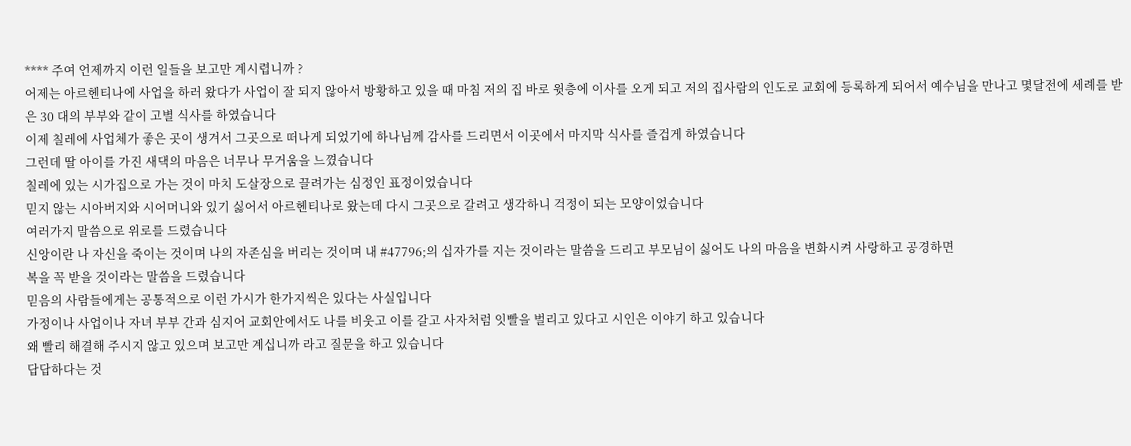**** 주여 언제까지 이런 일들을 보고만 계시렵니까 ?
어제는 아르헨티나에 사업을 하러 왔다가 사업이 잘 되지 않아서 방황하고 있을 때 마침 저의 집 바로 윗층에 이사를 오게 되고 저의 집사람의 인도로 교회에 등록하게 되어서 예수님을 만나고 몇달전에 세례를 받은 30 대의 부부와 같이 고별 식사를 하였습니다
이제 칠레에 사업체가 좋은 곳이 생겨서 그곳으로 떠나게 되었기에 하나님께 감사를 드리면서 이곳에서 마지막 식사를 즐겁게 하였습니다
그런데 딸 아이를 가진 새댁의 마음은 너무나 무거움을 느꼈습니다
칠레에 있는 시가집으로 가는 것이 마치 도살장으로 끌려가는 심정인 표정이었습니다
믿지 않는 시아버지와 시어머니와 있기 싫어서 아르헨티나로 왔는데 다시 그곳으로 갈려고 생각하니 걱정이 되는 모양이었습니다
여러가지 말씀으로 위로를 드렸습니다
신앙이란 나 자신을 죽이는 것이며 나의 자존심을 버리는 것이며 내 #47796;의 십자가를 지는 것이라는 말씀을 드리고 부모님이 싫어도 나의 마음을 변화시켜 사랑하고 공경하면
복을 꼭 받을 것이라는 말씀을 드렸습니다
믿음의 사람들에게는 공통적으로 이런 가시가 한가지씩은 있다는 사실입니다
가정이나 사업이나 자녀 부부 간과 심지어 교회안에서도 나를 비웃고 이를 갈고 사자처럼 잇빨을 벌리고 있다고 시인은 이야기 하고 있습니다
왜 빨리 해결해 주시지 않고 있으며 보고만 계십니까 라고 질문을 하고 있습니다
답답하다는 것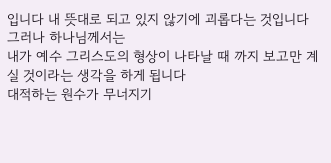입니다 내 뜻대로 되고 있지 않기에 괴롭다는 것입니다
그러나 하나님께서는
내가 예수 그리스도의 형상이 나타날 때 까지 보고만 계실 것이라는 생각을 하게 됩니다
대적하는 원수가 무너지기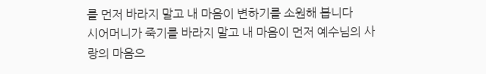를 먼저 바라지 말고 내 마음이 변하기를 소원해 봅니다
시어머니가 죽기를 바라지 말고 내 마음이 먼저 예수님의 사랑의 마음으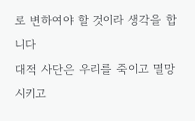로 변하여야 할 것이라 생각을 합니다
대적 사단은 우리를 죽이고 멸망시키고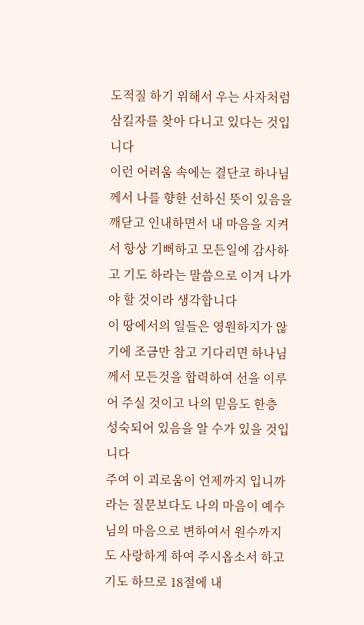도적질 하기 위해서 우는 사자처럼 삼킬자를 찾아 다니고 있다는 것입니다
이런 어려움 속에는 결단코 하나님께서 나를 향한 선하신 뜻이 있음을 깨닫고 인내하면서 내 마음을 지켜서 항상 기뻐하고 모든일에 감사하고 기도 하라는 말씀으로 이겨 나가야 할 것이라 생각합니다
이 땅에서의 일들은 영원하지가 않기에 조금만 참고 기다리면 하나님께서 모든것을 합력하여 선을 이루어 주실 것이고 나의 믿음도 한층 성숙되어 있음을 알 수가 있을 것입니다
주여 이 괴로움이 언제까지 입니까라는 질문보다도 나의 마음이 예수님의 마음으로 변하여서 원수까지도 사랑하게 하여 주시옵소서 하고 기도 하므로 18절에 내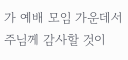가 예배 모임 가운데서 주님께 감사할 것이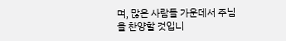며, 많은 사람들 가운데서 주님을 찬양할 것입니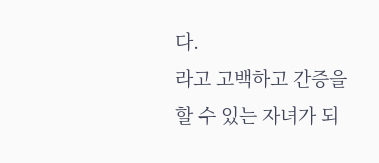다.
라고 고백하고 간증을 할 수 있는 자녀가 되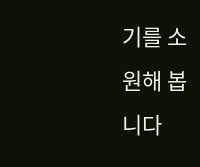기를 소원해 봅니다